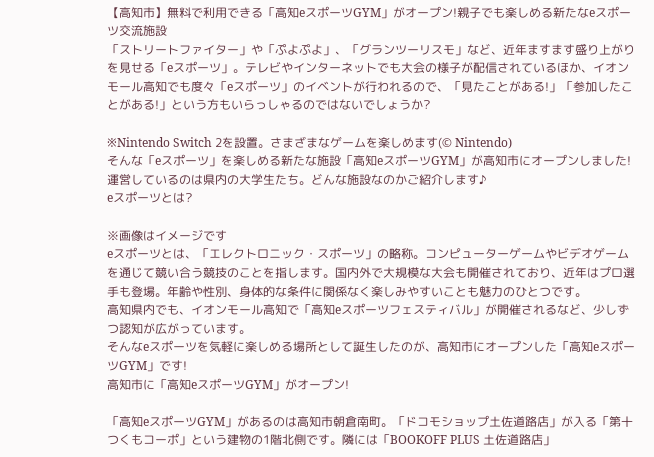【高知市】無料で利用できる「高知eスポーツGYM」がオープン!親子でも楽しめる新たなeスポーツ交流施設
「ストリートファイター」や「ぷよぷよ」、「グランツーリスモ」など、近年ますます盛り上がりを見せる「eスポーツ」。テレビやインターネットでも大会の様子が配信されているほか、イオンモール高知でも度々「eスポーツ」のイベントが行われるので、「見たことがある!」「参加したことがある!」という方もいらっしゃるのではないでしょうか?

※Nintendo Switch 2を設置。さまざまなゲームを楽しめます(© Nintendo)
そんな「eスポーツ」を楽しめる新たな施設「高知eスポーツGYM」が高知市にオープンしました!運営しているのは県内の大学生たち。どんな施設なのかご紹介します♪
eスポーツとは?

※画像はイメージです
eスポーツとは、「エレクトロニック・スポーツ」の略称。コンピューターゲームやビデオゲームを通じて競い合う競技のことを指します。国内外で大規模な大会も開催されており、近年はプロ選手も登場。年齢や性別、身体的な条件に関係なく楽しみやすいことも魅力のひとつです。
高知県内でも、イオンモール高知で「高知eスポーツフェスティバル」が開催されるなど、少しずつ認知が広がっています。
そんなeスポーツを気軽に楽しめる場所として誕生したのが、高知市にオープンした「高知eスポーツGYM」です!
高知市に「高知eスポーツGYM」がオープン!

「高知eスポーツGYM」があるのは高知市朝倉南町。「ドコモショップ土佐道路店」が入る「第十つくもコーポ」という建物の1階北側です。隣には「BOOKOFF PLUS 土佐道路店」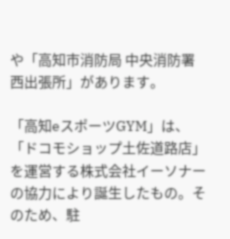や「高知市消防局 中央消防署 西出張所」があります。

「高知eスポーツGYM」は、「ドコモショップ土佐道路店」を運営する株式会社イーソナーの協力により誕生したもの。そのため、駐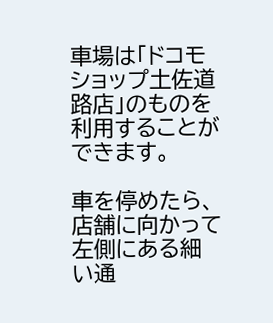車場は「ドコモショップ土佐道路店」のものを利用することができます。

車を停めたら、店舗に向かって左側にある細い通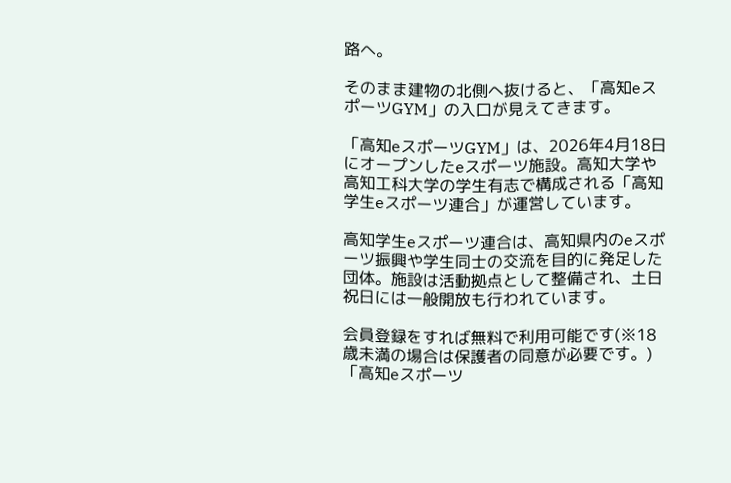路へ。

そのまま建物の北側へ抜けると、「高知eスポーツGYM」の入口が見えてきます。

「高知eスポーツGYM」は、2026年4月18日にオープンしたeスポーツ施設。高知大学や高知工科大学の学生有志で構成される「高知学生eスポーツ連合」が運営しています。

高知学生eスポーツ連合は、高知県内のeスポーツ振興や学生同士の交流を目的に発足した団体。施設は活動拠点として整備され、土日祝日には一般開放も行われています。

会員登録をすれば無料で利用可能です(※18歳未満の場合は保護者の同意が必要です。)
「高知eスポーツ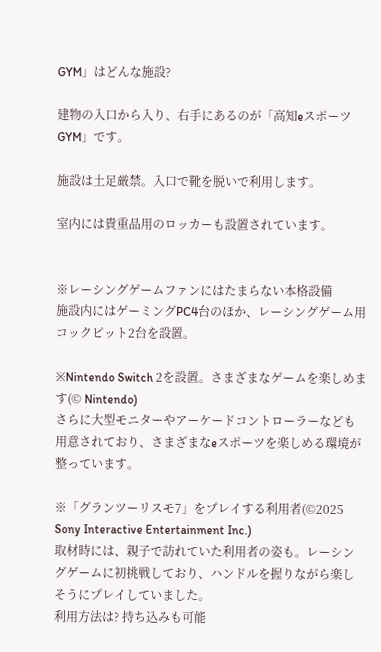GYM」はどんな施設?

建物の入口から入り、右手にあるのが「高知eスポーツGYM」です。

施設は土足厳禁。入口で靴を脱いで利用します。

室内には貴重品用のロッカーも設置されています。


※レーシングゲームファンにはたまらない本格設備
施設内にはゲーミングPC4台のほか、レーシングゲーム用コックピット2台を設置。

※Nintendo Switch 2を設置。さまざまなゲームを楽しめます(© Nintendo)
さらに大型モニターやアーケードコントローラーなども用意されており、さまざまなeスポーツを楽しめる環境が整っています。

※「グランツーリスモ7」をプレイする利用者(©2025 Sony Interactive Entertainment Inc.)
取材時には、親子で訪れていた利用者の姿も。レーシングゲームに初挑戦しており、ハンドルを握りながら楽しそうにプレイしていました。
利用方法は? 持ち込みも可能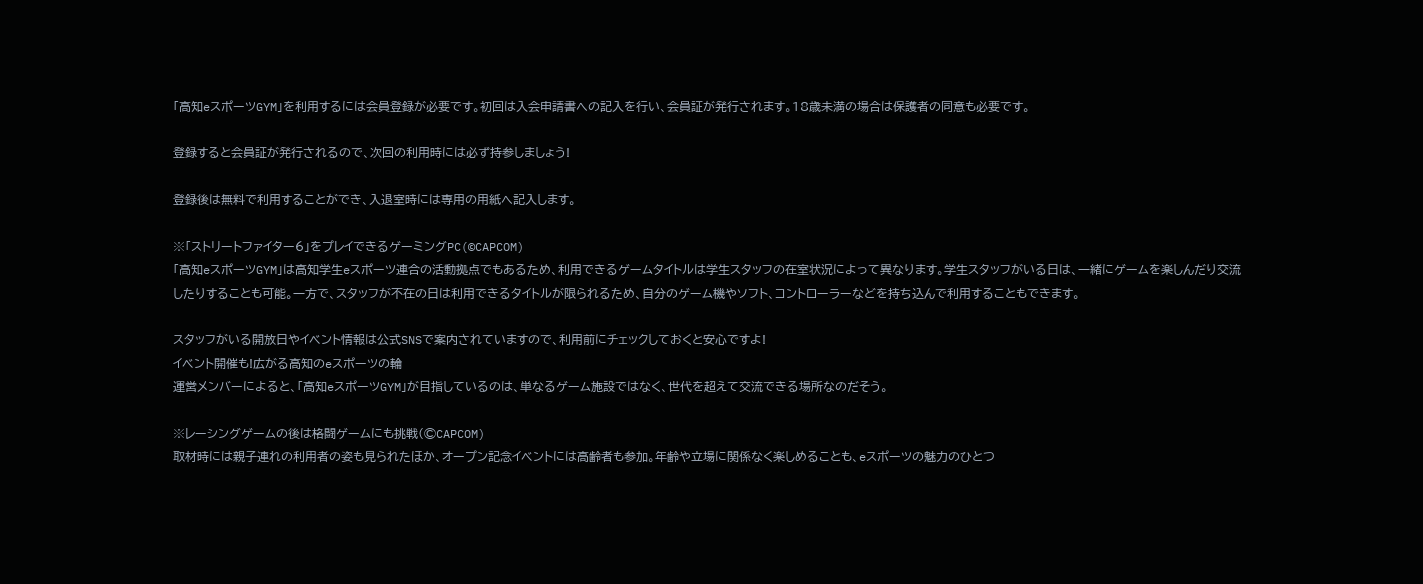「高知eスポーツGYM」を利用するには会員登録が必要です。初回は入会申請書への記入を行い、会員証が発行されます。18歳未満の場合は保護者の同意も必要です。

登録すると会員証が発行されるので、次回の利用時には必ず持参しましょう!

登録後は無料で利用することができ、入退室時には専用の用紙へ記入します。

※「ストリートファイター6」をプレイできるゲーミングPC(©CAPCOM)
「高知eスポーツGYM」は高知学生eスポーツ連合の活動拠点でもあるため、利用できるゲームタイトルは学生スタッフの在室状況によって異なります。学生スタッフがいる日は、一緒にゲームを楽しんだり交流したりすることも可能。一方で、スタッフが不在の日は利用できるタイトルが限られるため、自分のゲーム機やソフト、コントローラーなどを持ち込んで利用することもできます。

スタッフがいる開放日やイベント情報は公式SNSで案内されていますので、利用前にチェックしておくと安心ですよ!
イベント開催も!広がる高知のeスポーツの輪
運営メンバーによると、「高知eスポーツGYM」が目指しているのは、単なるゲーム施設ではなく、世代を超えて交流できる場所なのだそう。

※レーシングゲームの後は格闘ゲームにも挑戦(©CAPCOM)
取材時には親子連れの利用者の姿も見られたほか、オープン記念イベントには高齢者も参加。年齢や立場に関係なく楽しめることも、eスポーツの魅力のひとつ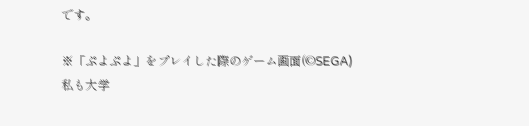です。

※「ぷよぷよ」をプレイした際のゲーム画面(©SEGA)
私も大学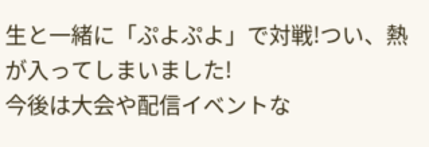生と一緒に「ぷよぷよ」で対戦!つい、熱が入ってしまいました!
今後は大会や配信イベントな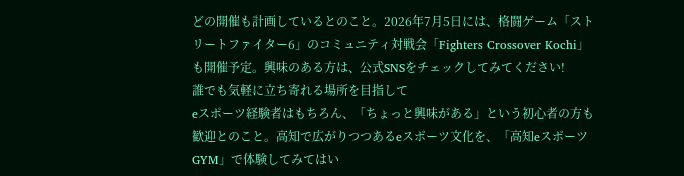どの開催も計画しているとのこと。2026年7月5日には、格闘ゲーム「ストリートファイター6」のコミュニティ対戦会「Fighters Crossover Kochi」も開催予定。興味のある方は、公式SNSをチェックしてみてください!
誰でも気軽に立ち寄れる場所を目指して
eスポーツ経験者はもちろん、「ちょっと興味がある」という初心者の方も歓迎とのこと。高知で広がりつつあるeスポーツ文化を、「高知eスポーツGYM」で体験してみてはい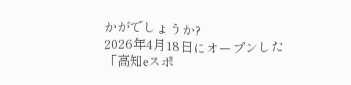かがでしょうか?
2026年4月18日にオープンした「高知eスポ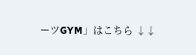ーツGYM」はこちら ↓↓